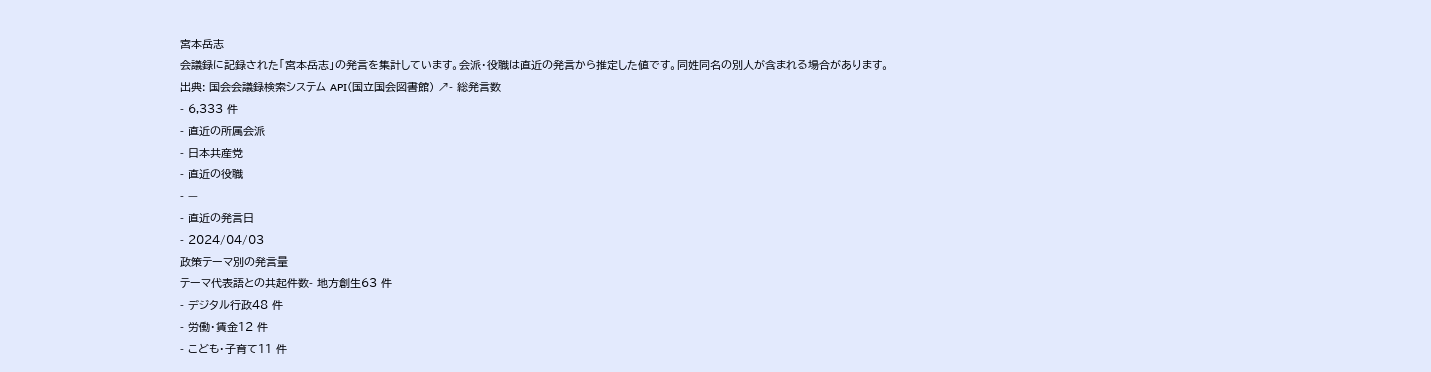宮本岳志
会議録に記録された「宮本岳志」の発言を集計しています。会派・役職は直近の発言から推定した値です。同姓同名の別人が含まれる場合があります。
出典: 国会会議録検索システム API(国立国会図書館) ↗- 総発言数
- 6,333 件
- 直近の所属会派
- 日本共産党
- 直近の役職
- —
- 直近の発言日
- 2024/04/03
政策テーマ別の発言量
テーマ代表語との共起件数- 地方創生63 件
- デジタル行政48 件
- 労働・賃金12 件
- こども・子育て11 件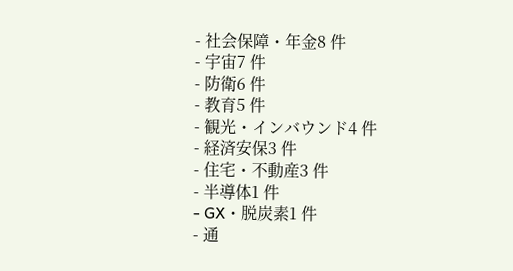- 社会保障・年金8 件
- 宇宙7 件
- 防衛6 件
- 教育5 件
- 観光・インバウンド4 件
- 経済安保3 件
- 住宅・不動産3 件
- 半導体1 件
- GX・脱炭素1 件
- 通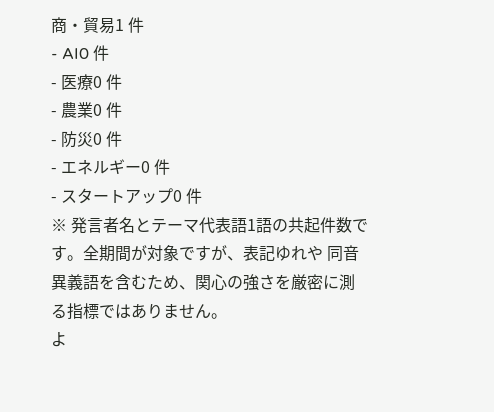商・貿易1 件
- AI0 件
- 医療0 件
- 農業0 件
- 防災0 件
- エネルギー0 件
- スタートアップ0 件
※ 発言者名とテーマ代表語1語の共起件数です。全期間が対象ですが、表記ゆれや 同音異義語を含むため、関心の強さを厳密に測る指標ではありません。
よ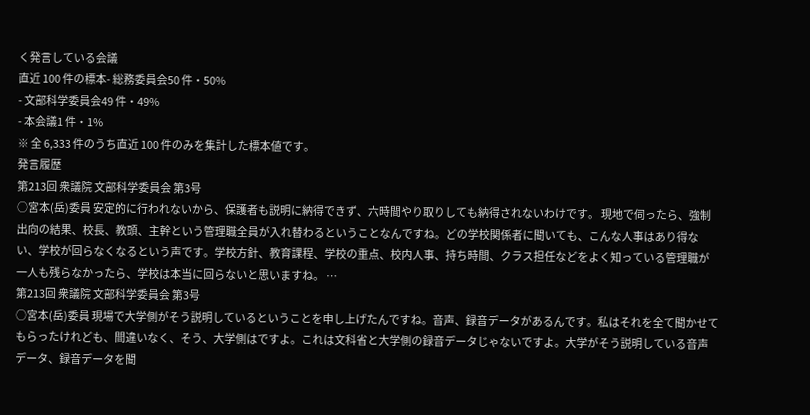く発言している会議
直近 100 件の標本- 総務委員会50 件・50%
- 文部科学委員会49 件・49%
- 本会議1 件・1%
※ 全 6,333 件のうち直近 100 件のみを集計した標本値です。
発言履歴
第213回 衆議院 文部科学委員会 第3号
○宮本(岳)委員 安定的に行われないから、保護者も説明に納得できず、六時間やり取りしても納得されないわけです。 現地で伺ったら、強制出向の結果、校長、教頭、主幹という管理職全員が入れ替わるということなんですね。どの学校関係者に聞いても、こんな人事はあり得ない、学校が回らなくなるという声です。学校方針、教育課程、学校の重点、校内人事、持ち時間、クラス担任などをよく知っている管理職が一人も残らなかったら、学校は本当に回らないと思いますね。 …
第213回 衆議院 文部科学委員会 第3号
○宮本(岳)委員 現場で大学側がそう説明しているということを申し上げたんですね。音声、録音データがあるんです。私はそれを全て聞かせてもらったけれども、間違いなく、そう、大学側はですよ。これは文科省と大学側の録音データじゃないですよ。大学がそう説明している音声データ、録音データを聞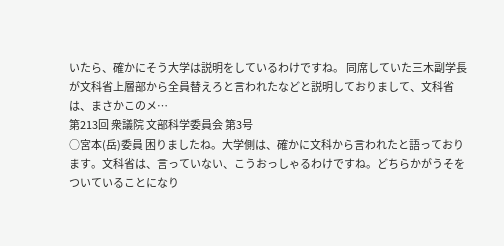いたら、確かにそう大学は説明をしているわけですね。 同席していた三木副学長が文科省上層部から全員替えろと言われたなどと説明しておりまして、文科省は、まさかこのメ…
第213回 衆議院 文部科学委員会 第3号
○宮本(岳)委員 困りましたね。大学側は、確かに文科から言われたと語っております。文科省は、言っていない、こうおっしゃるわけですね。どちらかがうそをついていることになり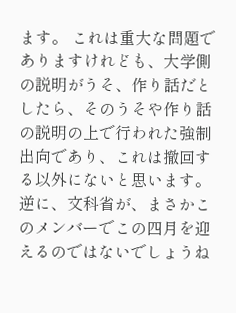ます。 これは重大な問題でありますけれども、大学側の説明がうそ、作り話だとしたら、そのうそや作り話の説明の上で行われた強制出向であり、これは撤回する以外にないと思います。 逆に、文科省が、まさかこのメンバーでこの四月を迎えるのではないでしょうね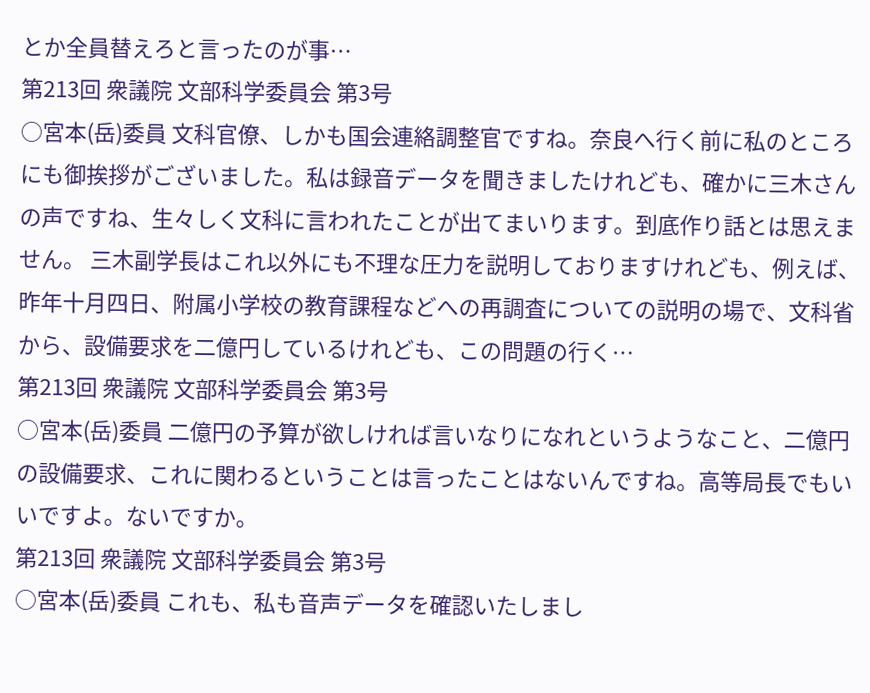とか全員替えろと言ったのが事…
第213回 衆議院 文部科学委員会 第3号
○宮本(岳)委員 文科官僚、しかも国会連絡調整官ですね。奈良へ行く前に私のところにも御挨拶がございました。私は録音データを聞きましたけれども、確かに三木さんの声ですね、生々しく文科に言われたことが出てまいります。到底作り話とは思えません。 三木副学長はこれ以外にも不理な圧力を説明しておりますけれども、例えば、昨年十月四日、附属小学校の教育課程などへの再調査についての説明の場で、文科省から、設備要求を二億円しているけれども、この問題の行く…
第213回 衆議院 文部科学委員会 第3号
○宮本(岳)委員 二億円の予算が欲しければ言いなりになれというようなこと、二億円の設備要求、これに関わるということは言ったことはないんですね。高等局長でもいいですよ。ないですか。
第213回 衆議院 文部科学委員会 第3号
○宮本(岳)委員 これも、私も音声データを確認いたしまし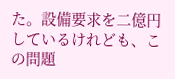た。設備要求を二億円しているけれども、この問題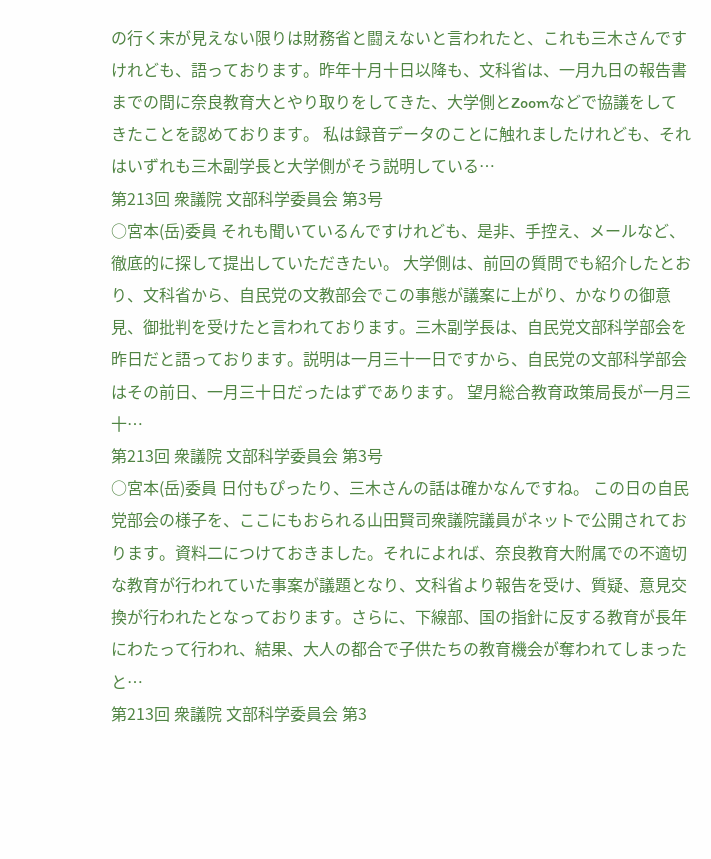の行く末が見えない限りは財務省と闘えないと言われたと、これも三木さんですけれども、語っております。昨年十月十日以降も、文科省は、一月九日の報告書までの間に奈良教育大とやり取りをしてきた、大学側とZoomなどで協議をしてきたことを認めております。 私は録音データのことに触れましたけれども、それはいずれも三木副学長と大学側がそう説明している…
第213回 衆議院 文部科学委員会 第3号
○宮本(岳)委員 それも聞いているんですけれども、是非、手控え、メールなど、徹底的に探して提出していただきたい。 大学側は、前回の質問でも紹介したとおり、文科省から、自民党の文教部会でこの事態が議案に上がり、かなりの御意見、御批判を受けたと言われております。三木副学長は、自民党文部科学部会を昨日だと語っております。説明は一月三十一日ですから、自民党の文部科学部会はその前日、一月三十日だったはずであります。 望月総合教育政策局長が一月三十…
第213回 衆議院 文部科学委員会 第3号
○宮本(岳)委員 日付もぴったり、三木さんの話は確かなんですね。 この日の自民党部会の様子を、ここにもおられる山田賢司衆議院議員がネットで公開されております。資料二につけておきました。それによれば、奈良教育大附属での不適切な教育が行われていた事案が議題となり、文科省より報告を受け、質疑、意見交換が行われたとなっております。さらに、下線部、国の指針に反する教育が長年にわたって行われ、結果、大人の都合で子供たちの教育機会が奪われてしまったと…
第213回 衆議院 文部科学委員会 第3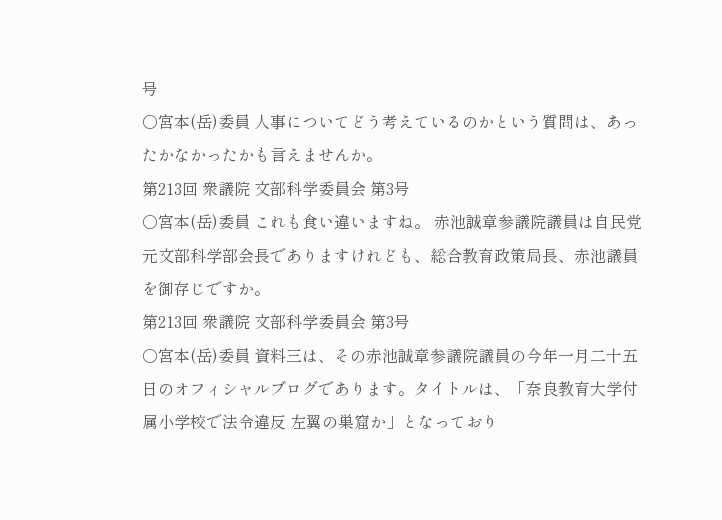号
○宮本(岳)委員 人事についてどう考えているのかという質問は、あったかなかったかも言えませんか。
第213回 衆議院 文部科学委員会 第3号
○宮本(岳)委員 これも食い違いますね。 赤池誠章参議院議員は自民党元文部科学部会長でありますけれども、総合教育政策局長、赤池議員を御存じですか。
第213回 衆議院 文部科学委員会 第3号
○宮本(岳)委員 資料三は、その赤池誠章参議院議員の今年一月二十五日のオフィシャルブログであります。タイトルは、「奈良教育大学付属小学校で法令違反 左翼の巣窟か」となっており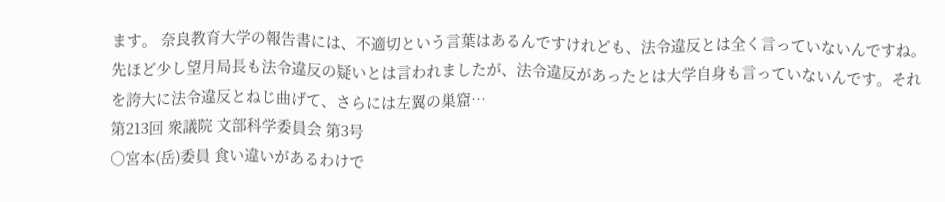ます。 奈良教育大学の報告書には、不適切という言葉はあるんですけれども、法令違反とは全く言っていないんですね。先ほど少し望月局長も法令違反の疑いとは言われましたが、法令違反があったとは大学自身も言っていないんです。それを誇大に法令違反とねじ曲げて、さらには左翼の巣窟…
第213回 衆議院 文部科学委員会 第3号
○宮本(岳)委員 食い違いがあるわけで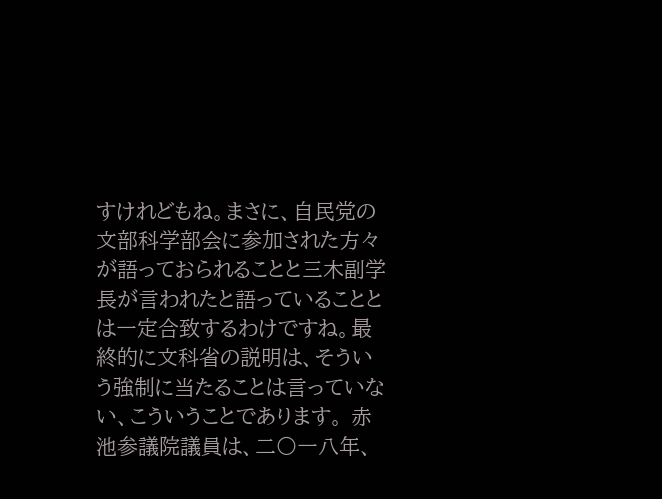すけれどもね。まさに、自民党の文部科学部会に参加された方々が語っておられることと三木副学長が言われたと語っていることとは一定合致するわけですね。最終的に文科省の説明は、そういう強制に当たることは言っていない、こういうことであります。 赤池参議院議員は、二〇一八年、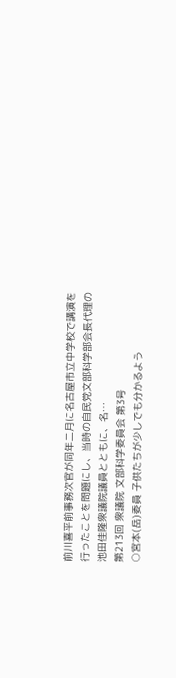前川喜平前事務次官が同年二月に名古屋市立中学校で講演を行ったことを問題にし、当時の自民党文部科学部会長代理の池田佳隆衆議院議員とともに、名…
第213回 衆議院 文部科学委員会 第3号
○宮本(岳)委員 子供たちが少しでも分かるよう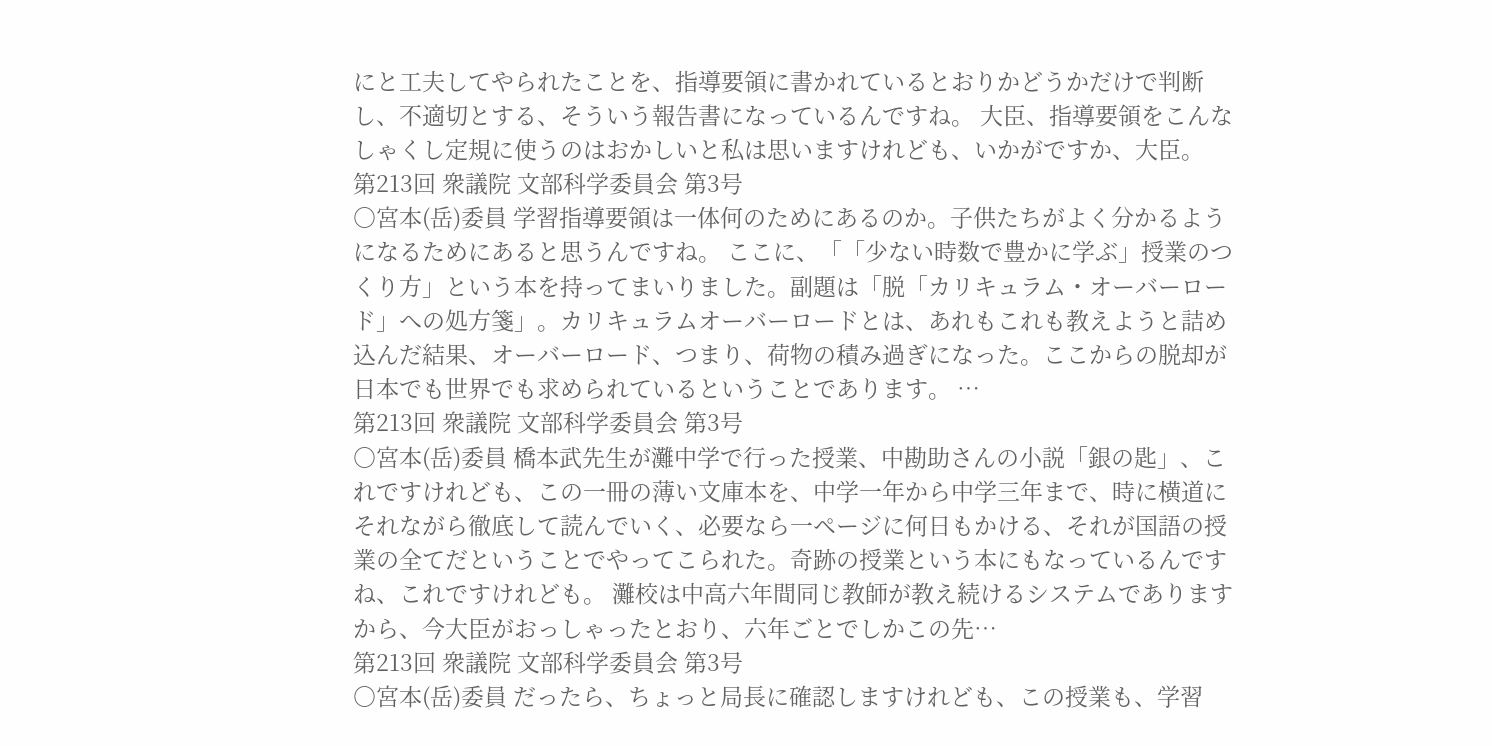にと工夫してやられたことを、指導要領に書かれているとおりかどうかだけで判断し、不適切とする、そういう報告書になっているんですね。 大臣、指導要領をこんなしゃくし定規に使うのはおかしいと私は思いますけれども、いかがですか、大臣。
第213回 衆議院 文部科学委員会 第3号
○宮本(岳)委員 学習指導要領は一体何のためにあるのか。子供たちがよく分かるようになるためにあると思うんですね。 ここに、「「少ない時数で豊かに学ぶ」授業のつくり方」という本を持ってまいりました。副題は「脱「カリキュラム・オーバーロード」への処方箋」。カリキュラムオーバーロードとは、あれもこれも教えようと詰め込んだ結果、オーバーロード、つまり、荷物の積み過ぎになった。ここからの脱却が日本でも世界でも求められているということであります。 …
第213回 衆議院 文部科学委員会 第3号
○宮本(岳)委員 橋本武先生が灘中学で行った授業、中勘助さんの小説「銀の匙」、これですけれども、この一冊の薄い文庫本を、中学一年から中学三年まで、時に横道にそれながら徹底して読んでいく、必要なら一ページに何日もかける、それが国語の授業の全てだということでやってこられた。奇跡の授業という本にもなっているんですね、これですけれども。 灘校は中高六年間同じ教師が教え続けるシステムでありますから、今大臣がおっしゃったとおり、六年ごとでしかこの先…
第213回 衆議院 文部科学委員会 第3号
○宮本(岳)委員 だったら、ちょっと局長に確認しますけれども、この授業も、学習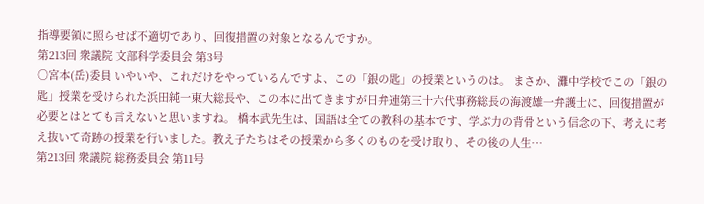指導要領に照らせば不適切であり、回復措置の対象となるんですか。
第213回 衆議院 文部科学委員会 第3号
○宮本(岳)委員 いやいや、これだけをやっているんですよ、この「銀の匙」の授業というのは。 まさか、灘中学校でこの「銀の匙」授業を受けられた浜田純一東大総長や、この本に出てきますが日弁連第三十六代事務総長の海渡雄一弁護士に、回復措置が必要とはとても言えないと思いますね。 橋本武先生は、国語は全ての教科の基本です、学ぶ力の背骨という信念の下、考えに考え抜いて奇跡の授業を行いました。教え子たちはその授業から多くのものを受け取り、その後の人生…
第213回 衆議院 総務委員会 第11号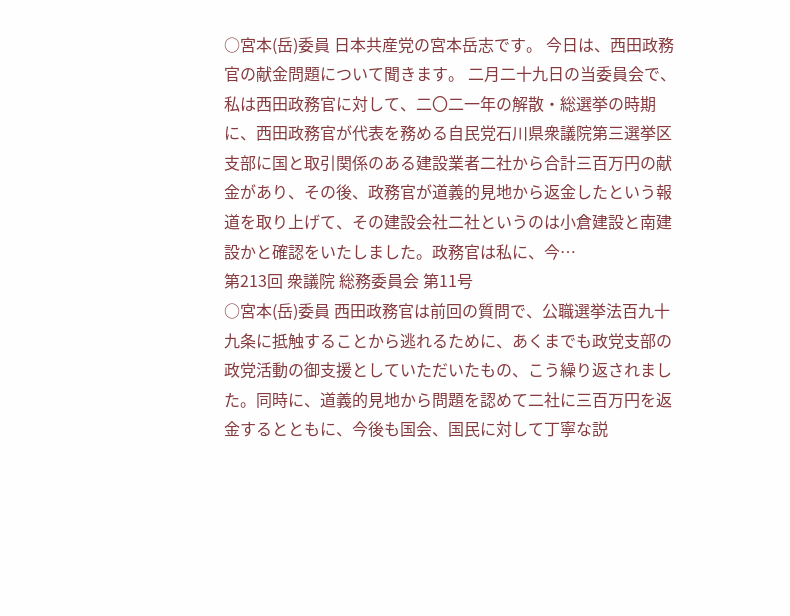○宮本(岳)委員 日本共産党の宮本岳志です。 今日は、西田政務官の献金問題について聞きます。 二月二十九日の当委員会で、私は西田政務官に対して、二〇二一年の解散・総選挙の時期に、西田政務官が代表を務める自民党石川県衆議院第三選挙区支部に国と取引関係のある建設業者二社から合計三百万円の献金があり、その後、政務官が道義的見地から返金したという報道を取り上げて、その建設会社二社というのは小倉建設と南建設かと確認をいたしました。政務官は私に、今…
第213回 衆議院 総務委員会 第11号
○宮本(岳)委員 西田政務官は前回の質問で、公職選挙法百九十九条に抵触することから逃れるために、あくまでも政党支部の政党活動の御支援としていただいたもの、こう繰り返されました。同時に、道義的見地から問題を認めて二社に三百万円を返金するとともに、今後も国会、国民に対して丁寧な説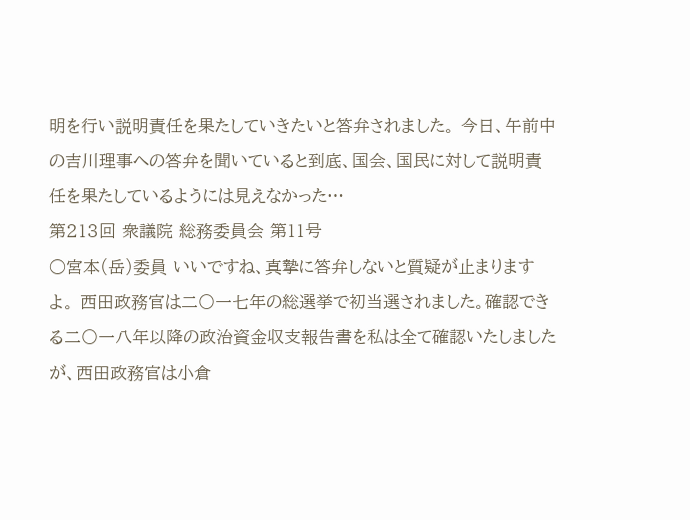明を行い説明責任を果たしていきたいと答弁されました。 今日、午前中の吉川理事への答弁を聞いていると到底、国会、国民に対して説明責任を果たしているようには見えなかった…
第213回 衆議院 総務委員会 第11号
○宮本(岳)委員 いいですね、真摯に答弁しないと質疑が止まりますよ。 西田政務官は二〇一七年の総選挙で初当選されました。確認できる二〇一八年以降の政治資金収支報告書を私は全て確認いたしましたが、西田政務官は小倉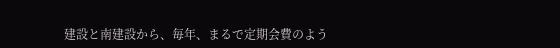建設と南建設から、毎年、まるで定期会費のよう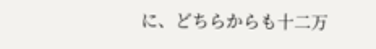に、どちらからも十二万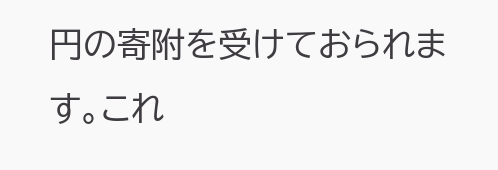円の寄附を受けておられます。これ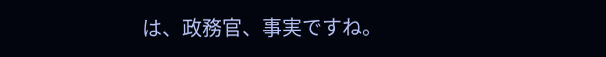は、政務官、事実ですね。